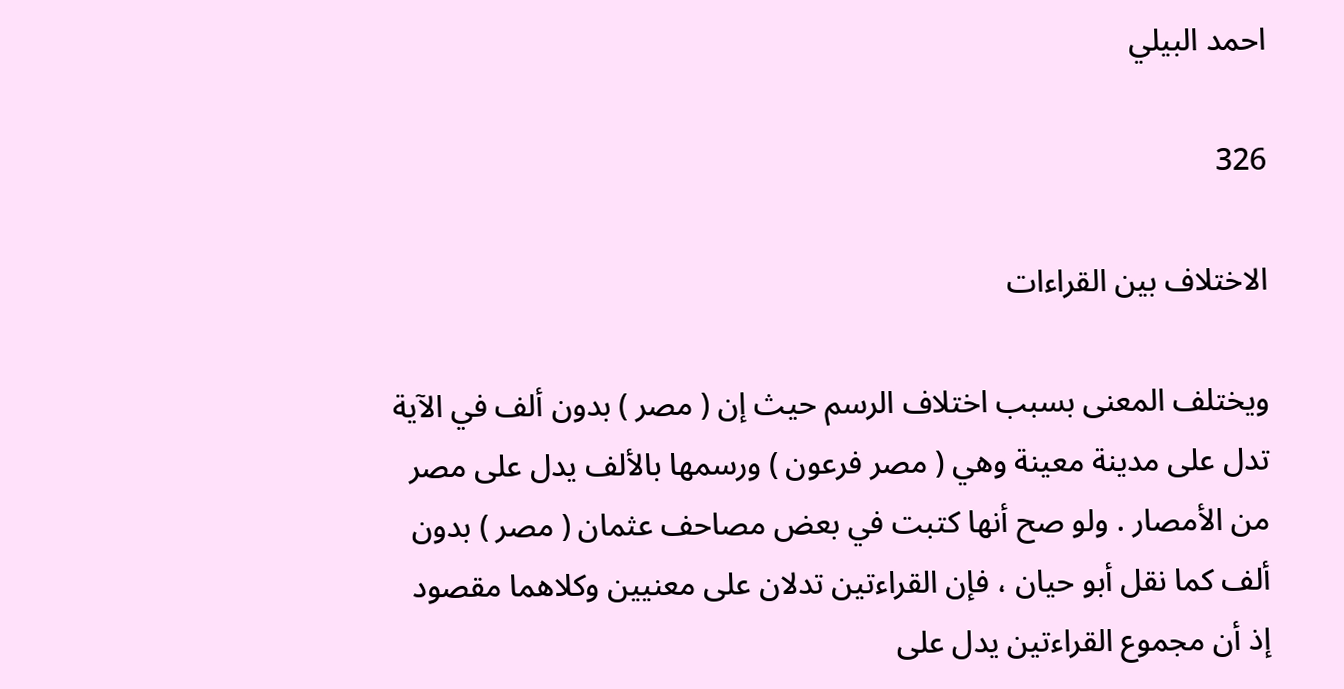احمد البيلي

326

الاختلاف بين القراءات

ويختلف المعنى بسبب اختلاف الرسم حيث إن ( مصر ) بدون ألف في الآية تدل على مدينة معينة وهي ( مصر فرعون ) ورسمها بالألف يدل على مصر من الأمصار . ولو صح أنها كتبت في بعض مصاحف عثمان ( مصر ) بدون ألف كما نقل أبو حيان ، فإن القراءتين تدلان على معنيين وكلاهما مقصود إذ أن مجموع القراءتين يدل على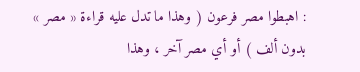: اهبطوا مصر فرعون ( وهذا ما تدل عليه قراءة « مصر » بدون ألف ) أو أي مصر آخر ، وهذا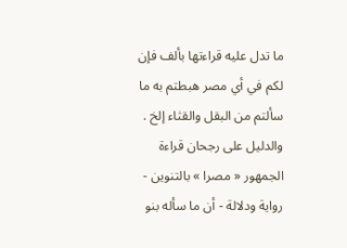ما تدل عليه قراءتها بألف فإن لكم في أي مصر هبطتم به ما سألتم من البقل والقثاء إلخ . والدليل على رجحان قراءة الجمهور « مصرا » بالتنوين - رواية ودلالة - أن ما سأله بنو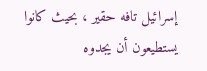إسرائيل تافه حقير ، بحيث كانوا يستطيعون أن يجدوه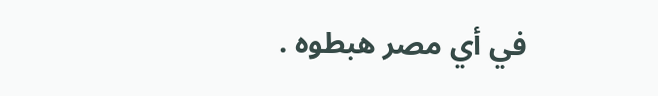في أي مصر هبطوه .